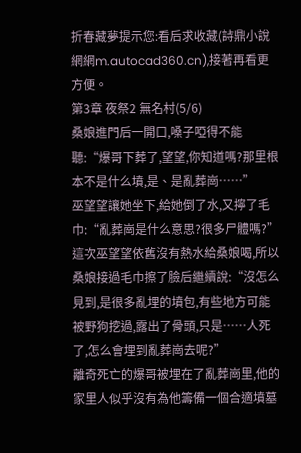折春藏夢提示您:看后求收藏(詩鼎小說網網m.autocad360.cn),接著再看更方便。
第3章 夜祭2 無名村(5/6)
桑娘進門后一開口,嗓子啞得不能聽:“爆哥下葬了,望望,你知道嗎?那里根本不是什么墳,是、是亂葬崗……”
巫望望讓她坐下,給她倒了水,又擰了毛巾:“亂葬崗是什么意思?很多尸體嗎?”
這次巫望望依舊沒有熱水給桑娘喝,所以桑娘接過毛巾擦了臉后繼續說:“沒怎么見到,是很多亂埋的墳包,有些地方可能被野狗挖過,露出了骨頭,只是……人死了,怎么會埋到亂葬崗去呢?”
離奇死亡的爆哥被埋在了亂葬崗里,他的家里人似乎沒有為他籌備一個合適墳墓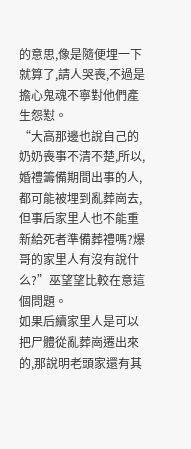的意思,像是隨便埋一下就算了,請人哭喪,不過是擔心鬼魂不寧對他們產生怨懟。
“大高那邊也說自己的奶奶喪事不清不楚,所以,婚禮籌備期間出事的人,都可能被埋到亂葬崗去,但事后家里人也不能重新給死者準備葬禮嗎?爆哥的家里人有沒有說什么?”巫望望比較在意這個問題。
如果后續家里人是可以把尸體從亂葬崗遷出來的,那說明老頭家還有其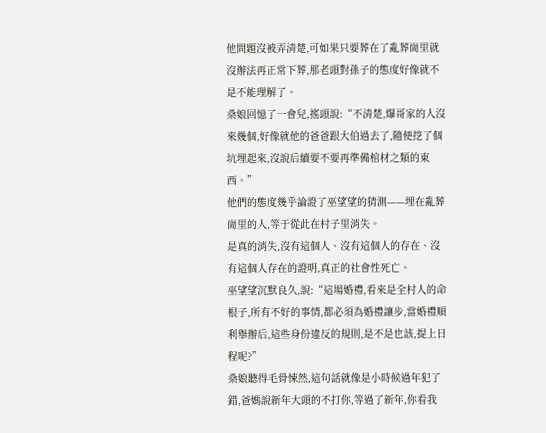他問題沒被弄清楚,可如果只要葬在了亂葬崗里就沒辦法再正常下葬,那老頭對孫子的態度好像就不是不能理解了。
桑娘回憶了一會兒,搖頭說:“不清楚,爆哥家的人沒來幾個,好像就他的爸爸跟大伯過去了,隨便挖了個坑埋起來,沒說后續要不要再準備棺材之類的東西。”
他們的態度幾乎論證了巫望望的猜測——埋在亂葬崗里的人,等于從此在村子里消失。
是真的消失,沒有這個人、沒有這個人的存在、沒有這個人存在的證明,真正的社會性死亡。
巫望望沉默良久,說:“這場婚禮,看來是全村人的命根子,所有不好的事情,都必須為婚禮讓步,當婚禮順利舉辦后,這些身份違反的規則,是不是也該,提上日程呢?”
桑娘聽得毛骨悚然,這句話就像是小時候過年犯了錯,爸媽說新年大頭的不打你,等過了新年,你看我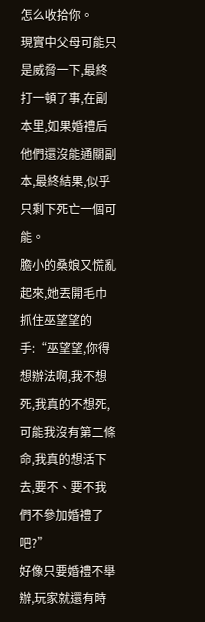怎么收拾你。
現實中父母可能只是威脅一下,最終打一頓了事,在副本里,如果婚禮后他們還沒能通關副本,最終結果,似乎只剩下死亡一個可能。
膽小的桑娘又慌亂起來,她丟開毛巾抓住巫望望的手:“巫望望,你得想辦法啊,我不想死,我真的不想死,可能我沒有第二條命,我真的想活下去,要不、要不我們不參加婚禮了吧?”
好像只要婚禮不舉辦,玩家就還有時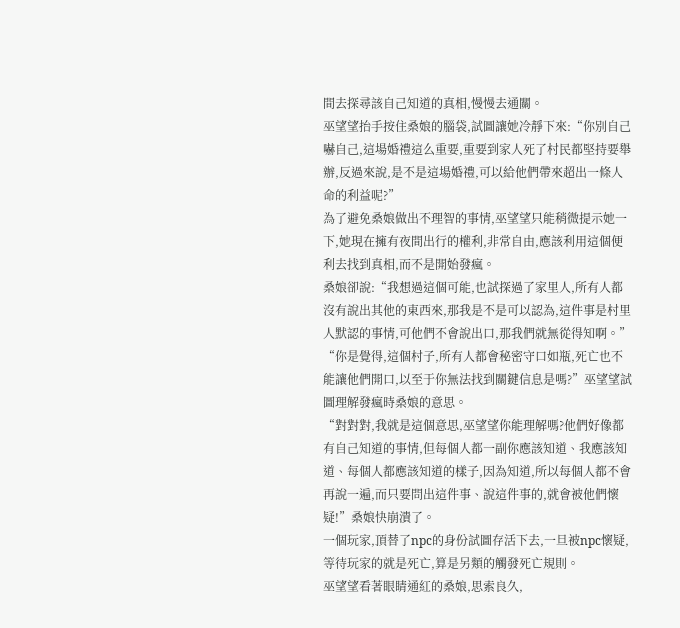間去探尋該自己知道的真相,慢慢去通關。
巫望望抬手按住桑娘的腦袋,試圖讓她冷靜下來:“你別自己嚇自己,這場婚禮這么重要,重要到家人死了村民都堅持要舉辦,反過來說,是不是這場婚禮,可以給他們帶來超出一條人命的利益呢?”
為了避免桑娘做出不理智的事情,巫望望只能稍微提示她一下,她現在擁有夜間出行的權利,非常自由,應該利用這個便利去找到真相,而不是開始發瘋。
桑娘卻說:“我想過這個可能,也試探過了家里人,所有人都沒有說出其他的東西來,那我是不是可以認為,這件事是村里人默認的事情,可他們不會說出口,那我們就無從得知啊。”
“你是覺得,這個村子,所有人都會秘密守口如瓶,死亡也不能讓他們開口,以至于你無法找到關鍵信息是嗎?”巫望望試圖理解發瘋時桑娘的意思。
“對對對,我就是這個意思,巫望望你能理解嗎?他們好像都有自己知道的事情,但每個人都一副你應該知道、我應該知道、每個人都應該知道的樣子,因為知道,所以每個人都不會再說一遍,而只要問出這件事、說這件事的,就會被他們懷疑!”桑娘快崩潰了。
一個玩家,頂替了npc的身份試圖存活下去,一旦被npc懷疑,等待玩家的就是死亡,算是另類的觸發死亡規則。
巫望望看著眼睛通紅的桑娘,思索良久,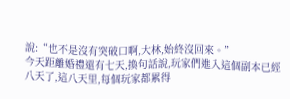說:“也不是沒有突破口啊,大林,始終沒回來。”
今天距離婚禮還有七天,換句話說,玩家們進入這個副本已經八天了,這八天里,每個玩家都累得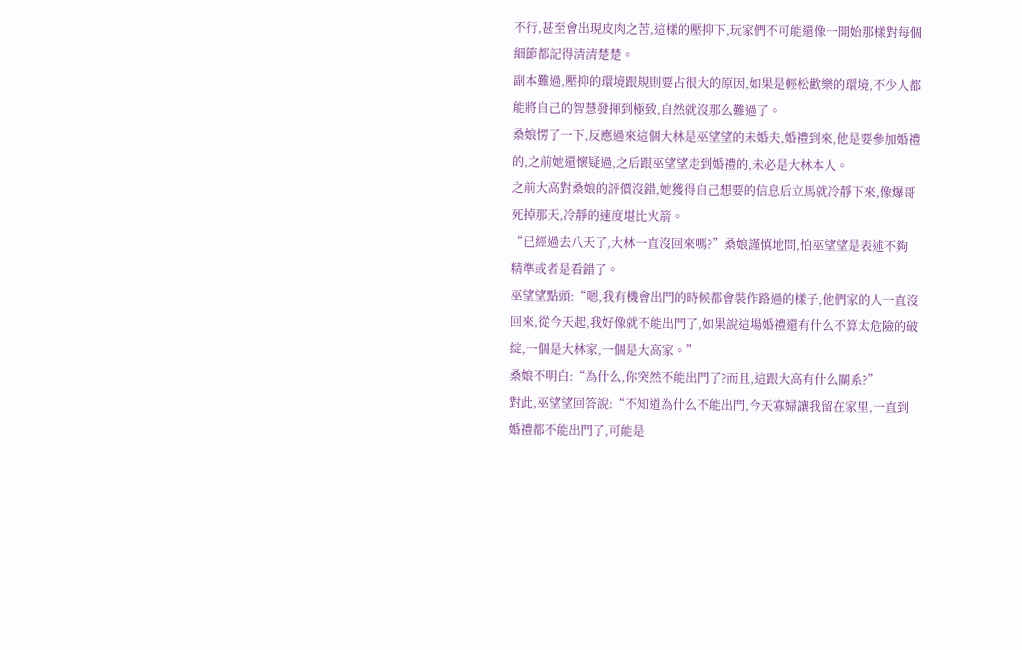不行,甚至會出現皮肉之苦,這樣的壓抑下,玩家們不可能還像一開始那樣對每個細節都記得清清楚楚。
副本難過,壓抑的環境跟規則要占很大的原因,如果是輕松歡樂的環境,不少人都能將自己的智慧發揮到極致,自然就沒那么難過了。
桑娘愣了一下,反應過來這個大林是巫望望的未婚夫,婚禮到來,他是要參加婚禮的,之前她還懷疑過,之后跟巫望望走到婚禮的,未必是大林本人。
之前大高對桑娘的評價沒錯,她獲得自己想要的信息后立馬就冷靜下來,像爆哥死掉那天,冷靜的速度堪比火箭。
“已經過去八天了,大林一直沒回來嗎?”桑娘謹慎地問,怕巫望望是表述不夠精準或者是看錯了。
巫望望點頭:“嗯,我有機會出門的時候都會裝作路過的樣子,他們家的人一直沒回來,從今天起,我好像就不能出門了,如果說這場婚禮還有什么不算太危險的破綻,一個是大林家,一個是大高家。”
桑娘不明白:“為什么,你突然不能出門了?而且,這跟大高有什么關系?”
對此,巫望望回答說:“不知道為什么不能出門,今天寡婦讓我留在家里,一直到婚禮都不能出門了,可能是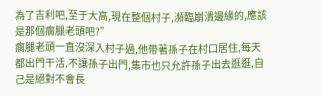為了吉利吧,至于大高,現在整個村子,瀕臨崩潰邊緣的,應該是那個瘸腿老頭吧?”
瘸腿老頭一直沒深入村子過,他帶著孫子在村口居住,每天都出門干活,不讓孫子出門,集市也只允許孫子出去逛逛,自己是絕對不會長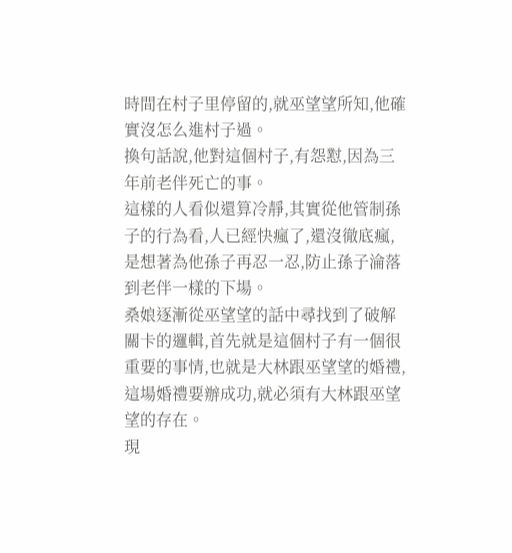時間在村子里停留的,就巫望望所知,他確實沒怎么進村子過。
換句話說,他對這個村子,有怨懟,因為三年前老伴死亡的事。
這樣的人看似還算冷靜,其實從他管制孫子的行為看,人已經快瘋了,還沒徹底瘋,是想著為他孫子再忍一忍,防止孫子淪落到老伴一樣的下場。
桑娘逐漸從巫望望的話中尋找到了破解關卡的邏輯,首先就是這個村子有一個很重要的事情,也就是大林跟巫望望的婚禮,這場婚禮要辦成功,就必須有大林跟巫望望的存在。
現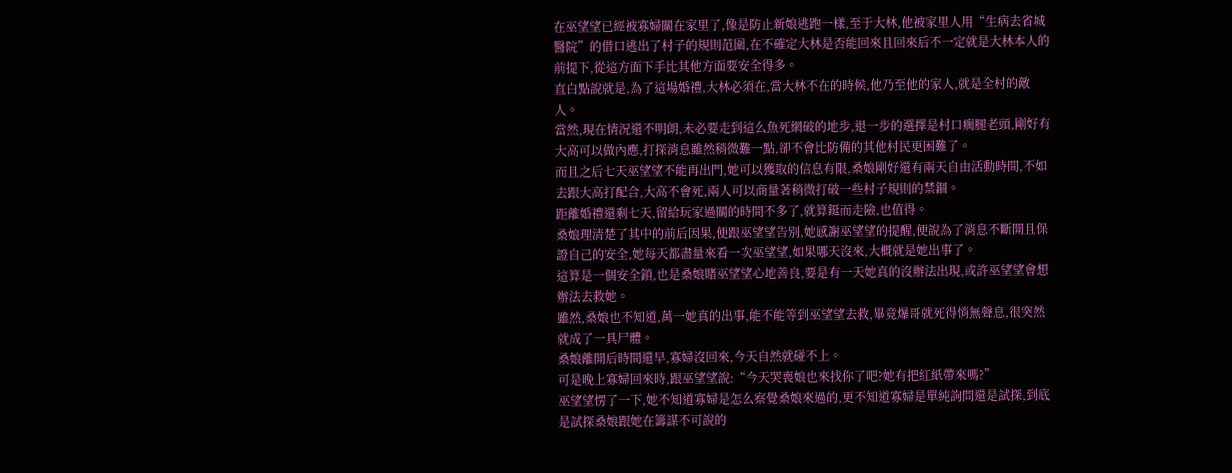在巫望望已經被寡婦關在家里了,像是防止新娘逃跑一樣,至于大林,他被家里人用“生病去省城醫院”的借口逃出了村子的規則范圍,在不確定大林是否能回來且回來后不一定就是大林本人的前提下,從這方面下手比其他方面要安全得多。
直白點說就是,為了這場婚禮,大林必須在,當大林不在的時候,他乃至他的家人,就是全村的敵人。
當然,現在情況還不明朗,未必要走到這么魚死網破的地步,退一步的選擇是村口瘸腿老頭,剛好有大高可以做內應,打探消息雖然稍微難一點,卻不會比防備的其他村民更困難了。
而且之后七天巫望望不能再出門,她可以獲取的信息有限,桑娘剛好還有兩天自由活動時間,不如去跟大高打配合,大高不會死,兩人可以商量著稍微打破一些村子規則的禁錮。
距離婚禮還剩七天,留給玩家過關的時間不多了,就算鋌而走險,也值得。
桑娘理清楚了其中的前后因果,便跟巫望望告別,她感謝巫望望的提醒,便說為了消息不斷開且保證自己的安全,她每天都盡量來看一次巫望望,如果哪天沒來,大概就是她出事了。
這算是一個安全鎖,也是桑娘賭巫望望心地善良,要是有一天她真的沒辦法出現,或許巫望望會想辦法去救她。
雖然,桑娘也不知道,萬一她真的出事,能不能等到巫望望去救,畢竟爆哥就死得悄無聲息,很突然就成了一具尸體。
桑娘離開后時間還早,寡婦沒回來,今天自然就碰不上。
可是晚上寡婦回來時,跟巫望望說:“今天哭喪娘也來找你了吧?她有把紅紙帶來嗎?”
巫望望愣了一下,她不知道寡婦是怎么察覺桑娘來過的,更不知道寡婦是單純詢問還是試探,到底是試探桑娘跟她在籌謀不可說的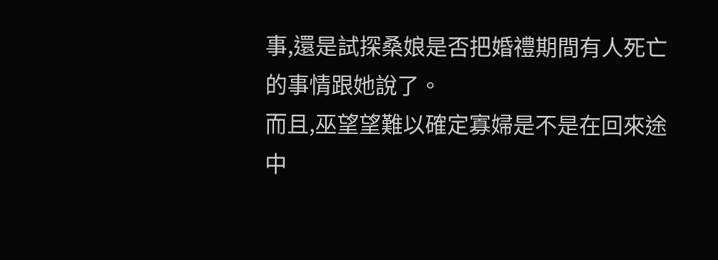事,還是試探桑娘是否把婚禮期間有人死亡的事情跟她說了。
而且,巫望望難以確定寡婦是不是在回來途中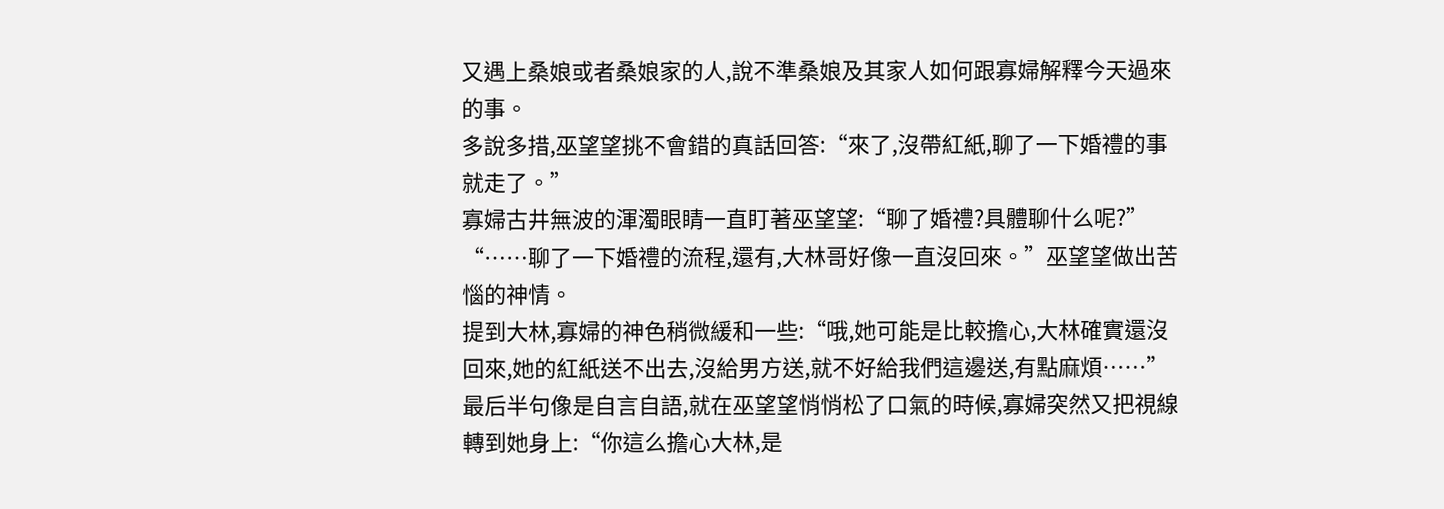又遇上桑娘或者桑娘家的人,說不準桑娘及其家人如何跟寡婦解釋今天過來的事。
多說多措,巫望望挑不會錯的真話回答:“來了,沒帶紅紙,聊了一下婚禮的事就走了。”
寡婦古井無波的渾濁眼睛一直盯著巫望望:“聊了婚禮?具體聊什么呢?”
“……聊了一下婚禮的流程,還有,大林哥好像一直沒回來。”巫望望做出苦惱的神情。
提到大林,寡婦的神色稍微緩和一些:“哦,她可能是比較擔心,大林確實還沒回來,她的紅紙送不出去,沒給男方送,就不好給我們這邊送,有點麻煩……”
最后半句像是自言自語,就在巫望望悄悄松了口氣的時候,寡婦突然又把視線轉到她身上:“你這么擔心大林,是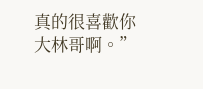真的很喜歡你大林哥啊。”